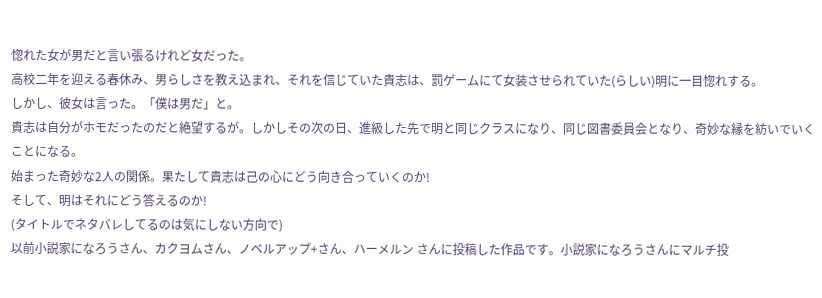惚れた女が男だと言い張るけれど女だった。
高校二年を迎える春休み、男らしさを教え込まれ、それを信じていた貴志は、罰ゲームにて女装させられていた(らしい)明に一目惚れする。
しかし、彼女は言った。「僕は男だ」と。
貴志は自分がホモだったのだと絶望するが。しかしその次の日、進級した先で明と同じクラスになり、同じ図書委員会となり、奇妙な縁を紡いでいくことになる。
始まった奇妙な2人の関係。果たして貴志は己の心にどう向き合っていくのか!
そして、明はそれにどう答えるのか!
(タイトルでネタバレしてるのは気にしない方向で)
以前小説家になろうさん、カクヨムさん、ノベルアップ+さん、ハーメルン さんに投稿した作品です。小説家になろうさんにマルチ投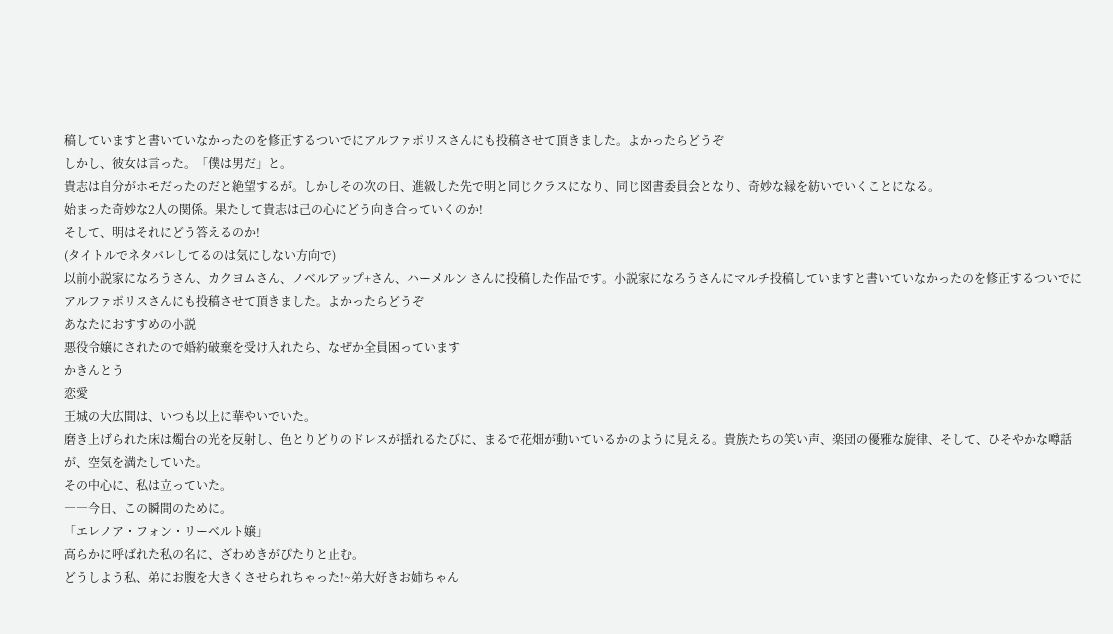稿していますと書いていなかったのを修正するついでにアルファポリスさんにも投稿させて頂きました。よかったらどうぞ
しかし、彼女は言った。「僕は男だ」と。
貴志は自分がホモだったのだと絶望するが。しかしその次の日、進級した先で明と同じクラスになり、同じ図書委員会となり、奇妙な縁を紡いでいくことになる。
始まった奇妙な2人の関係。果たして貴志は己の心にどう向き合っていくのか!
そして、明はそれにどう答えるのか!
(タイトルでネタバレしてるのは気にしない方向で)
以前小説家になろうさん、カクヨムさん、ノベルアップ+さん、ハーメルン さんに投稿した作品です。小説家になろうさんにマルチ投稿していますと書いていなかったのを修正するついでにアルファポリスさんにも投稿させて頂きました。よかったらどうぞ
あなたにおすすめの小説
悪役令嬢にされたので婚約破棄を受け入れたら、なぜか全員困っています
かきんとう
恋愛
王城の大広間は、いつも以上に華やいでいた。
磨き上げられた床は燭台の光を反射し、色とりどりのドレスが揺れるたびに、まるで花畑が動いているかのように見える。貴族たちの笑い声、楽団の優雅な旋律、そして、ひそやかな噂話が、空気を満たしていた。
その中心に、私は立っていた。
――今日、この瞬間のために。
「エレノア・フォン・リーベルト嬢」
高らかに呼ばれた私の名に、ざわめきがぴたりと止む。
どうしよう私、弟にお腹を大きくさせられちゃった!~弟大好きお姉ちゃん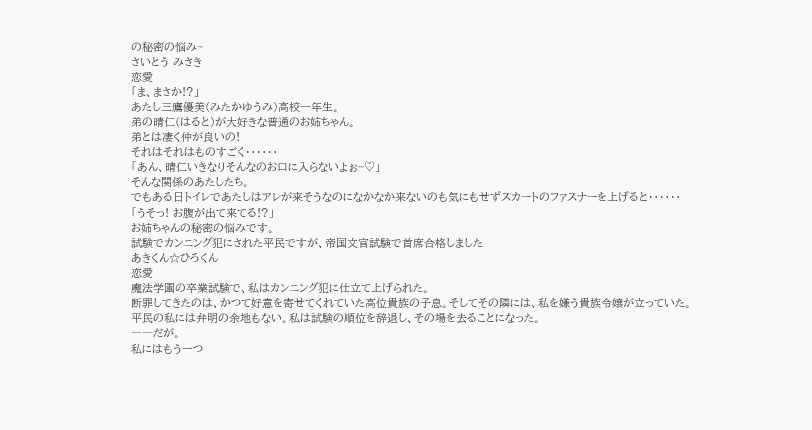の秘密の悩み~
さいとう みさき
恋愛
「ま、まさか!?」
あたし三鷹優美(みたかゆうみ)高校一年生。
弟の晴仁(はると)が大好きな普通のお姉ちゃん。
弟とは凄く仲が良いの!
それはそれはものすごく‥‥‥
「あん、晴仁いきなりそんなのお口に入らないよぉ~♡」
そんな関係のあたしたち。
でもある日トイレであたしはアレが来そうなのになかなか来ないのも気にもせずスカートのファスナーを上げると‥‥‥
「うそっ! お腹が出て来てる!?」
お姉ちゃんの秘密の悩みです。
試験でカンニング犯にされた平民ですが、帝国文官試験で首席合格しました
あきくん☆ひろくん
恋愛
魔法学園の卒業試験で、私はカンニング犯に仕立て上げられた。
断罪してきたのは、かつて好意を寄せてくれていた高位貴族の子息。そしてその隣には、私を嫌う貴族令嬢が立っていた。
平民の私には弁明の余地もない。私は試験の順位を辞退し、その場を去ることになった。
――だが。
私にはもう一つ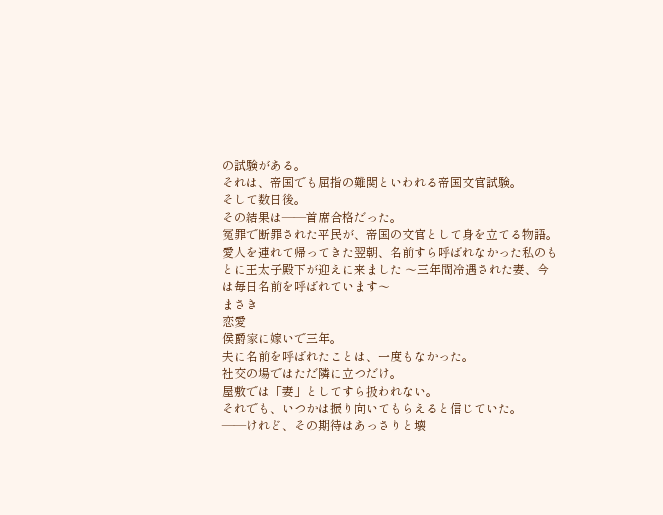の試験がある。
それは、帝国でも屈指の難関といわれる帝国文官試験。
そして数日後。
その結果は――首席合格だった。
冤罪で断罪された平民が、帝国の文官として身を立てる物語。
愛人を連れて帰ってきた翌朝、名前すら呼ばれなかった私のもとに王太子殿下が迎えに来ました 〜三年間冷遇された妻、今は毎日名前を呼ばれています〜
まさき
恋愛
侯爵家に嫁いで三年。
夫に名前を呼ばれたことは、一度もなかった。
社交の場ではただ隣に立つだけ。
屋敷では「妻」としてすら扱われない。
それでも、いつかは振り向いてもらえると信じていた。
――けれど、その期待はあっさりと壊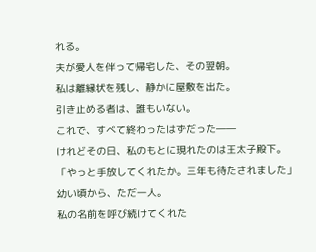れる。
夫が愛人を伴って帰宅した、その翌朝。
私は離縁状を残し、静かに屋敷を出た。
引き止める者は、誰もいない。
これで、すべて終わったはずだった――
けれどその日、私のもとに現れたのは王太子殿下。
「やっと手放してくれたか。三年も待たされました」
幼い頃から、ただ一人。
私の名前を呼び続けてくれた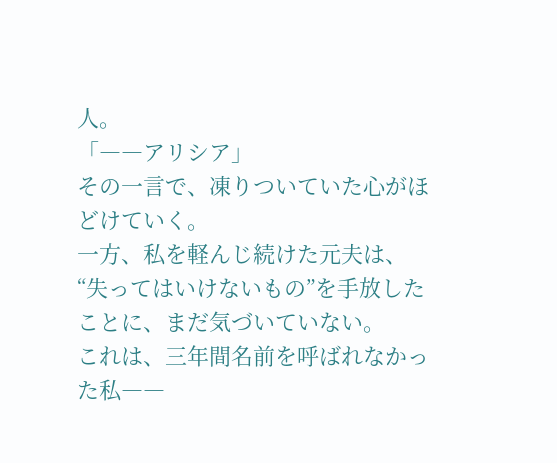人。
「――アリシア」
その一言で、凍りついていた心がほどけていく。
一方、私を軽んじ続けた元夫は、
“失ってはいけないもの”を手放したことに、まだ気づいていない。
これは、三年間名前を呼ばれなかった私――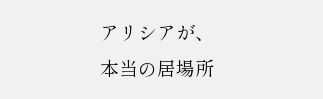アリシアが、
本当の居場所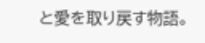と愛を取り戻す物語。